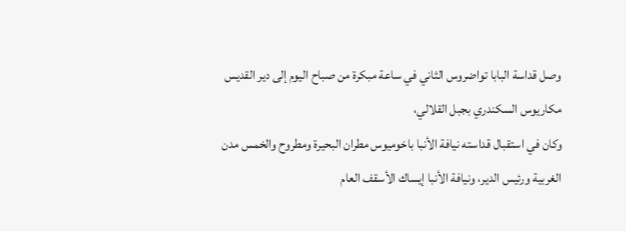وصل قداسة البابا تواضروس الثاني في ساعة مبكرة من صباح اليوم إلى دير القديس مكاريوس السكندري بجبل القلالي،
وكان في استقبال قداسته نيافة الأنبا باخوميوس مطران البحيرة ومطروح والخمس مدن الغربية ورئيس الدير، ونيافة الأنبا إيساك الأسقف العام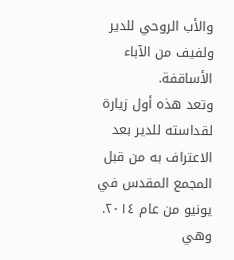والأب الروحي للدير ولفيف من الآباء الأساقفة.
وتعد هذه أول زيارة لقداسته للدير بعد الاعتراف به من قبل المجمع المقدس في يونيو من عام ٢٠١٤.
وهي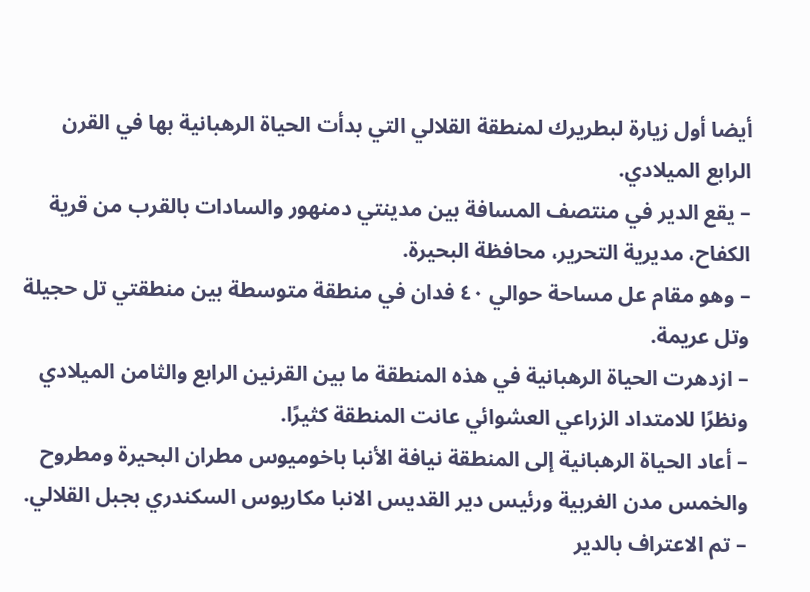أيضا أول زيارة لبطريرك لمنطقة القلالي التي بدأت الحياة الرهبانية بها في القرن الرابع الميلادي.
– يقع الدير في منتصف المسافة بين مدينتي دمنهور والسادات بالقرب من قرية الكفاح، مديرية التحرير، محافظة البحيرة.
– وهو مقام عل مساحة حوالي ٤٠ فدان في منطقة متوسطة بين منطقتي تل حجيلة وتل عريمة.
– ازدهرت الحياة الرهبانية في هذه المنطقة ما بين القرنين الرابع والثامن الميلادي ونظرًا للامتداد الزراعي العشوائي عانت المنطقة كثيرًا.
– أعاد الحياة الرهبانية إلى المنطقة نيافة الأنبا باخوميوس مطران البحيرة ومطروح والخمس مدن الغربية ورئيس دير القديس الانبا مكاريوس السكندري بجبل القلالي.
– تم الاعتراف بالدير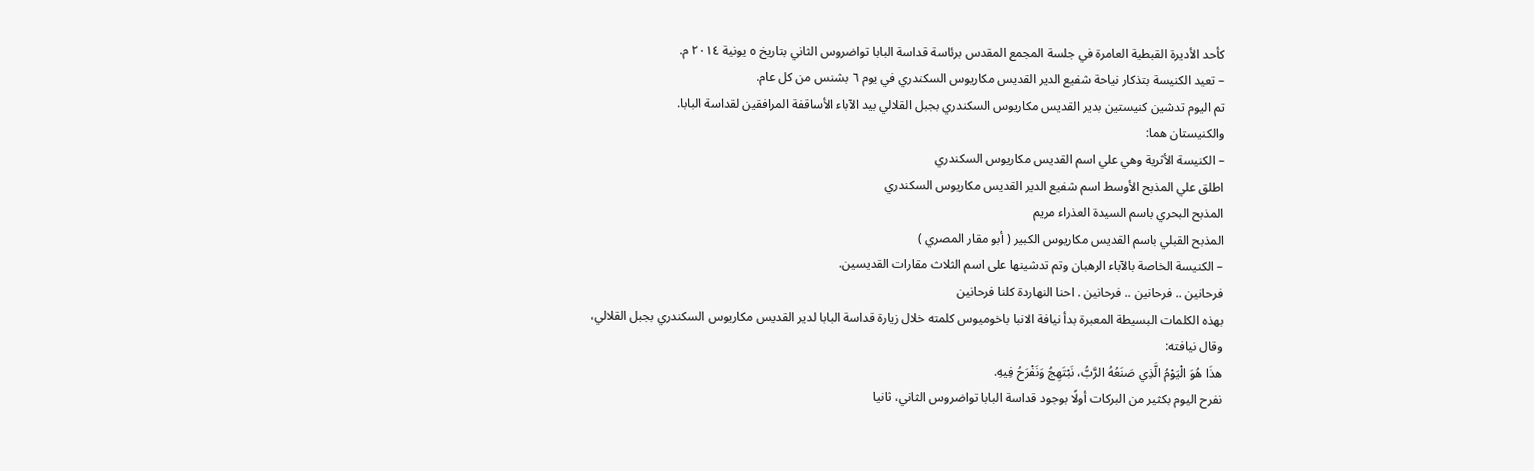كأحد الأديرة القبطية العامرة في جلسة المجمع المقدس برئاسة قداسة البابا تواضروس الثاني بتاريخ ٥ يونية ٢٠١٤ م.
– تعيد الكنيسة بتذكار نياحة شفيع الدير القديس مكاريوس السكندري في يوم ٦ بشنس من كل عام.
تم اليوم تدشين كنيستين بدير القديس مكاريوس السكندري بجبل القلالي بيد الآباء الأساقفة المرافقين لقداسة البابا.
والكنيستان هما:
– الكنيسة الأثرية وهي علي اسم القديس مكاريوس السكندري
اطلق علي المذبح الأوسط اسم شفيع الدير القديس مكاريوس السكندري
المذبح البحري باسم السيدة العذراء مريم
المذبح القبلي باسم القديس مكاريوس الكبير ( أبو مقار المصري )
– الكنيسة الخاصة بالآباء الرهبان وتم تدشينها على اسم الثلاث مقارات القديسين.
فرحانين .. فرحانين .. فرحانين . احنا النهاردة كلنا فرحانين
بهذه الكلمات البسيطة المعبرة بدأ نيافة الانبا باخوميوس كلمته خلال زيارة قداسة البابا لدير القديس مكاريوس السكندري بجبل القلالي،
وقال نيافته:
هذَا هُوَ الْيَوْمُ الَّذِي صَنَعُهُ الرَّبُّ، نَبْتَهِجُ وَنَفْرَحُ فِيهِ.
نفرح اليوم بكثير من البركات أولًا بوجود قداسة البابا تواضروس الثاني، ثانيا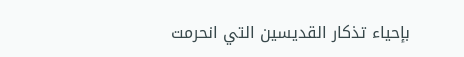بإحياء تذكار القديسين التي انحرمت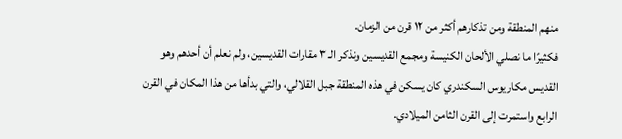منهم المنطقة ومن تذكارهم أكثر من ١٢ قرن من الزمان.
فكثيرًا ما نصلي الألحان الكنيسة ومجمع القديسين ونذكر الـ ٣ مقارات القديسين، ولم نعلم أن أحدهم وهو القديس مكاريوس السكندري كان يسكن في هذه المنطقة جبل القلالي، والتي بدأها من هذا المكان في القرن الرابع واستمرت إلى القرن الثامن الميلادي.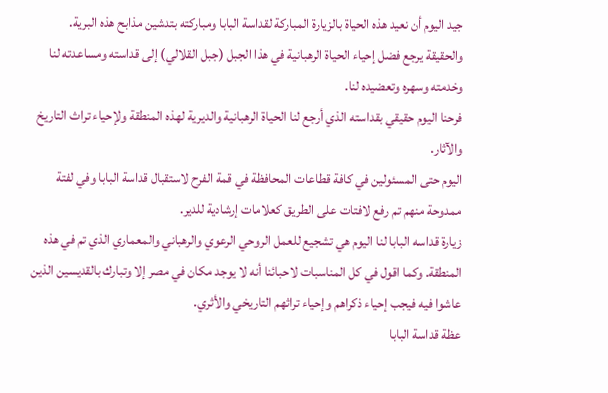جيد اليوم أن نعيد هذه الحياة بالزيارة المباركة لقداسة البابا ومباركته بتدشين مذابح هذه البرية.
والحقيقة يرجع فضل إحياء الحياة الرهبانية في هذا الجبل (جبل القلالي) إلى قداسته ومساعدته لنا وخدمته وسهره وتعضيده لنا.
فرحنا اليوم حقيقي بقداسته الذي أرجع لنا الحياة الرهبانية والديرية لهذه المنطقة ولإحياء تراث التاريخ والآثار.
اليوم حتى المسئولين في كافة قطاعات المحافظة في قمة الفرح لاستقبال قداسة البابا وفي لفتة ممدوحة منهم تم رفع لافتات على الطريق كعلامات إرشادية للدير.
زيارة قداسه البابا لنا اليوم هي تشجيع للعمل الروحي الرعوي والرهباني والمعماري الذي تم في هذه المنطقة. وكما اقول في كل المناسبات لاحبائنا أنه لا يوجد مكان في مصر إلا وتبارك بالقديسين الذين عاشوا فيه فيجب إحياء ذكراهم وإحياء تراثهم التاريخي والأثري.
عظة قداسة البابا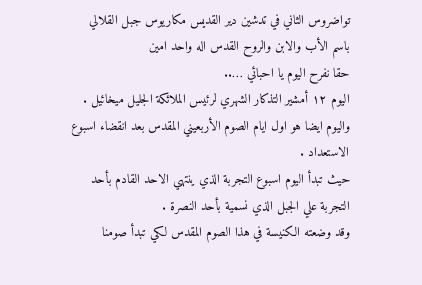تواضروس الثاني في تدشين دير القديس مكاريوس جبل القلالي
باسم الأب والابن والروح القدس اله واحد امين
حقا نفرح اليوم يا احبائي …..
اليوم ١٢ أمشير التذكار الشهري لرئيس الملائكة الجليل ميخائيل .
واليوم ايضا هو اول ايام الصوم الأربعيني المقدس بعد انقضاء اسبوع الاستعداد .
حيث تبدأ اليوم اسبوع التجربة الذي ينتهي الاحد القادم بأحد التجربة علي الجبل الذي نسمية بأحد النصرة .
وقد وضعته الكنيسة في هذا الصوم المقدس لكي تبدأ صومنا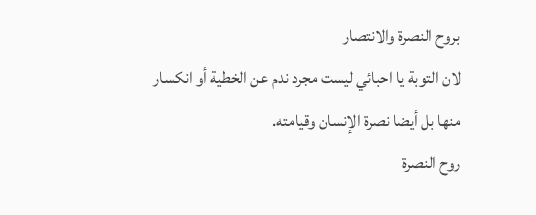بروح النصرة والانتصار
لان التوبة يا احبائي ليست مجرد ندم عن الخطية أو انكسار منها بل أيضا نصرة الإنسان وقيامته.
روح النصرة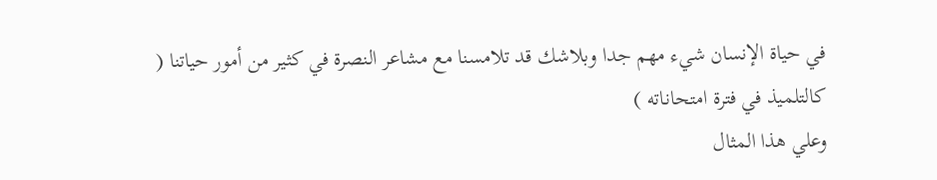في حياة الإنسان شيء مهم جدا وبلاشك قد تلامسنا مع مشاعر النصرة في كثير من أمور حياتنا ( كالتلميذ في فترة امتحاناته )
وعلي هذا المثال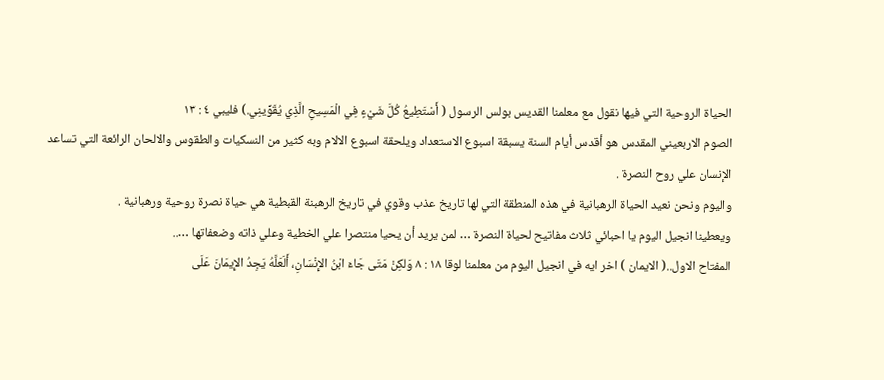الحياة الروحية التي فيها نقول مع معلمنا القديس بولس الرسول ( أَسْتَطِيعُ كُلَّ شَيْءٍ فِي الْمَسِيحِ الَّذِي يُقَوِّينِي.) فليبي ٤ : ١٣
الصوم الاربعيني المقدس هو أقدس أيام السنة يسبقة اسبوع الاستعداد ويلحقة اسبوع الالام وبه كثير من النسكيات والطقوس والالحان الرائعة التي تساعد الإنسان علي روح النصرة .
واليوم ونحن نعيد الحياة الرهبانية في هذه المنطقة التي لها تاريخ عذب وقوي في تاريخ الرهبنة القبطية هي حياة نصرة روحية ورهبانية .
ويعطينا انجيل اليوم يا احبائي ثلاث مفاتيح لحياة النصرة … لمن يريد أن يحيا منتصرا علي الخطية وعلي ذاته وضعفاتها …..
المفتاح الاول..( الايمان ) اخر ايه في انجيل اليوم من معلمنا لوقا ١٨ : ٨ وَلكِنْ مَتَى جَاءَ ابْنُ الإِنْسَانِ، أَلَعَلَّهُ يَجِدُ الإِيمَانَ عَلَى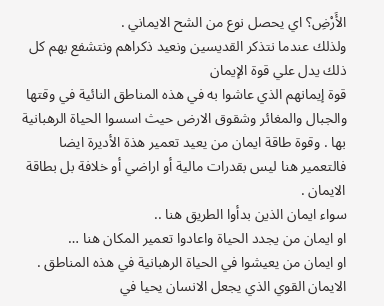الأَرْضِ؟ اي يحصل نوع من الشح الايماني .
ولذلك عندما نتذكر القديسين ونعيد ذكراهم ونتشفع بهم كل ذلك يدل علي قوة الإيمان
قوة إيمانهم الذي عاشوا به في هذه المناطق النائية في وقتها والجبال والمغائر وشقوق الارض حيث اسسوا الحياة الرهبانية بها . وقوة طاقة ايمان من يعيد تعمير هذة الأديرة ايضا
فالتعمير هنا ليس بقدرات مالية أو اراضي أو خلافة بل بطاقة الايمان .
سواء ايمان الذين بدأوا الطريق هنا ..
او ايمان من يجدد الحياة واعادوا تعمير المكان هنا …
او ايمان من يعيشوا في الحياة الرهبانية في هذه المناطق .
الايمان القوي الذي يجعل الانسان يحيا في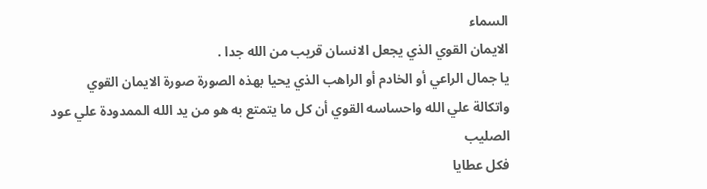السماء
الايمان القوي الذي يجعل الانسان قريب من الله جدا .
يا جمال الراعي أو الخادم أو الراهب الذي يحيا بهذه الصورة صورة الايمان القوي
واتكالة علي الله واحساسه القوي أن كل ما يتمتع به هو من يد الله الممدودة علي عود الصليب
فكل عطايا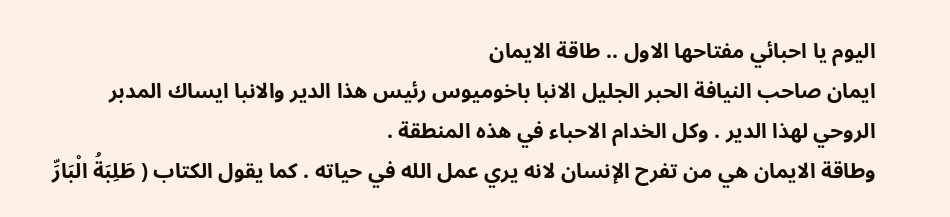اليوم يا احبائي مفتاحها الاول .. طاقة الايمان
ايمان صاحب النيافة الحبر الجليل الانبا باخوميوس رئيس هذا الدير والانبا ايساك المدبر الروحي لهذا الدير . وكل الخدام الاحباء في هذه المنطقة .
وطاقة الايمان هي من تفرح الإنسان لانه يري عمل الله في حياته . كما يقول الكتاب ( طَلِبَةُ الْبَارِّ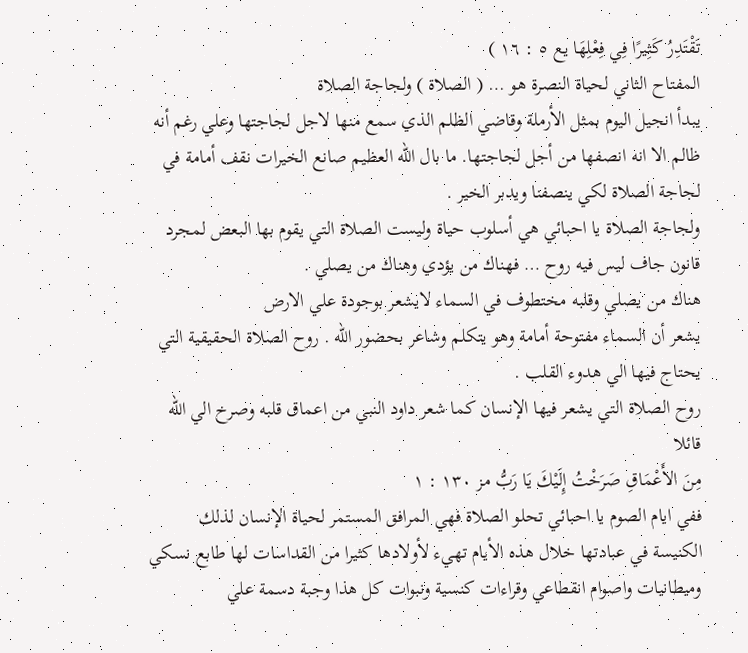تَقْتَدِرُ كَثِيرًا فِي فِعْلِهَا يع ٥ : ١٦ )
المفتاح الثاني لحياة النصرة هو … ( الصلاة ) ولجاجة الصلاة
يبدأ انجيل اليوم بمثل الأرملة وقاضي الظلم الذي سمع منها لاجل لجاجتها وعلي رغم أنه ظالم الا انه انصفها من أجل لجاجتها. ما بال الله العظيم صانع الخيرات نقف أمامة في لجاجة الصلاة لكي ينصفنا ويدبر الخير .
ولجاجة الصلاة يا احبائي هي أسلوب حياة وليست الصلاة التي يقوم بها البعض لمجرد قانون جاف ليس فيه روح … فهناك من يؤدي وهناك من يصلي .
هناك من يصلي وقلبه مختطوف في السماء لايشعر بوجودة علي الارض
يشعر أن السماء مفتوحة أمامة وهو يتكلم وشاعر بحضور الله . روح الصلاة الحقيقية التي يحتاج فيها الي هدوء القلب .
روح الصلاة التي يشعر فيها الإنسان كما شعر داود النبي من اعماق قلبه وصرخ الي الله قائلا
مِنَ الأَعْمَاقِ صَرَخْتُ إِلَيْكَ يَا رَبُّ مز ١٣٠ : ١
ففي ايام الصوم يا احبائي تحلو الصلاة فهي المرافق المستمر لحياة الإنسان لذلك الكنيسة في عبادتها خلال هذه الأيام تهيء لأولادها كثيرا من القداسات لها طابع نسكي وميطانيات واصوام انقطاعي وقراءات كنسية ونبوات كل هذا وجبة دسمة علي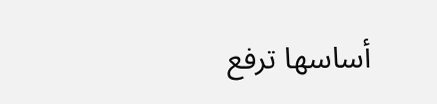أساسها ترفع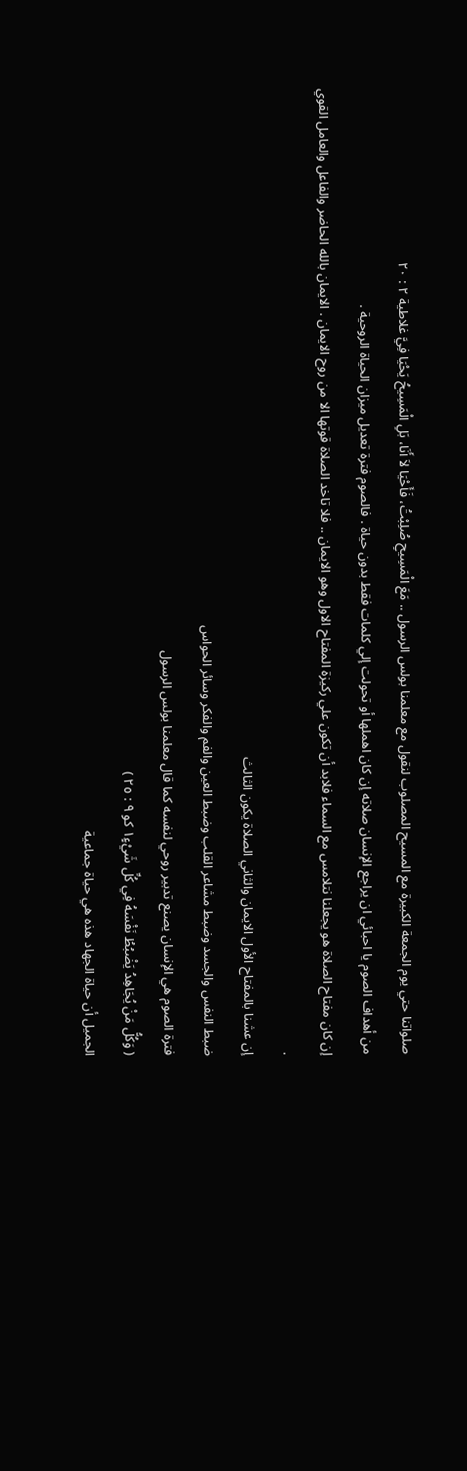صلواتنا حتي يوم الجمعة الكبيرة مع المسيح المصلوب لنقول مع معلمنا بولس الرسول .. مَعَ الْمَسِيحِ صُلِبْتُ، فَأَحْيَا لاَ أَنَا، بَلِ الْمَسِيحُ يَحْيَا فِيَّ غلاطية ٢ : ٢٠
من أهداف الصوم يا احبائي ان يراجع الإنسان صلاته إن كان اهملها أو تحولت إلي كلمات فقط بدون حياة . فالصوم فترة تعديل ميزان الحياة الروحية .
إن كان مفتاح الصلاة هو يجعلنا نتلامس مع السماء فلابد أن تكون علي ركيزة المفتاح الاول وهو الايمان .. فلا تاخد الصلاة قوتها الا من روح الايمان . الايمان بالله الحاضر والفاعل والعامل القوي .
إن عشنا بالمفتاح الأول الايمان والثاني الصلاة يكون الثالث
ضبط النفس والجسد وضبط مشاعر القلب وضبط العين والفم والفكر وسائر الحواس
فترة الصوم هي الإنسان يصنع تدبير روحي لنفسه كما قال معلمنا بولس الرسول
( وَكُلُّ مَنْ يُجَاهِدُ يَضْبُطُ نَفْسَهُ فِي كُلِّ شَيْءٍ١ كو ٩ : ٢٥ )
الجميل أن حياة الجهاد هذه هي حياة جماعية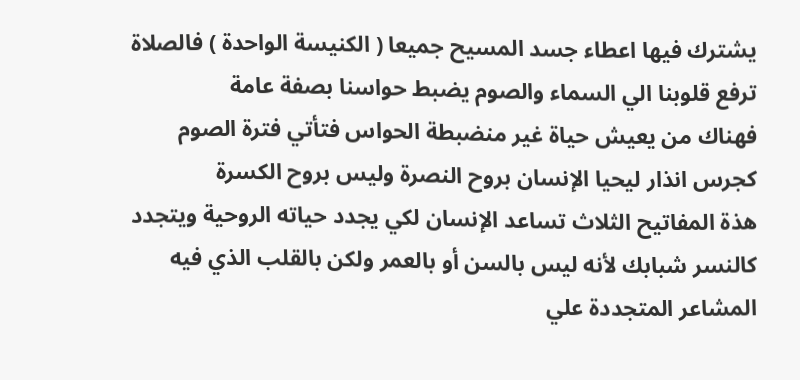يشترك فيها اعطاء جسد المسيح جميعا ( الكنيسة الواحدة ) فالصلاة ترفع قلوبنا الي السماء والصوم يضبط حواسنا بصفة عامة
فهناك من يعيش حياة غير منضبطة الحواس فتأتي فترة الصوم كجرس انذار ليحيا الإنسان بروح النصرة وليس بروح الكسرة
هذة المفاتيح الثلاث تساعد الإنسان لكي يجدد حياته الروحية ويتجدد كالنسر شبابك لأنه ليس بالسن أو بالعمر ولكن بالقلب الذي فيه المشاعر المتجددة علي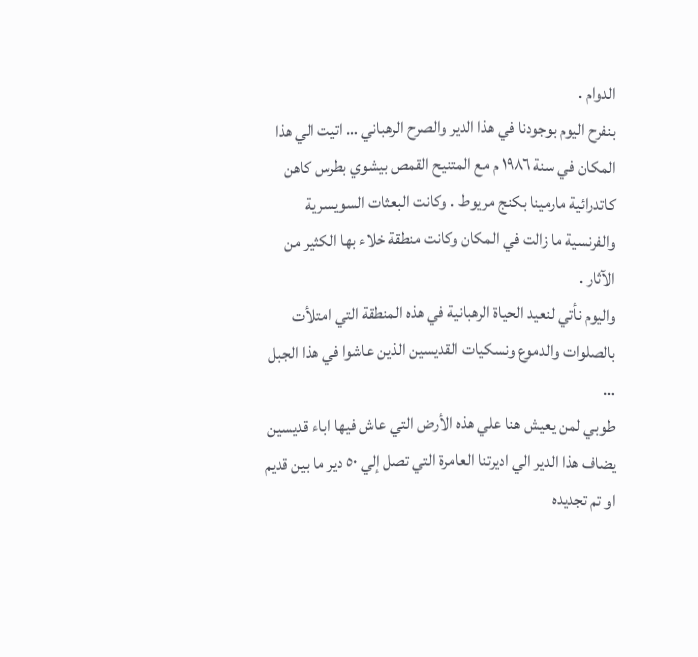الدوام .
بنفرح اليوم بوجودنا في هذا الدير والصرح الرهباني … اتيت الي هذا المكان في سنة ١٩٨٦ م مع المتنيح القمص بيشوي بطرس كاهن كاتدرائية مارمينا بكنج مريوط . وكانت البعثات السويسرية والفرنسية ما زالت في المكان وكانت منطقة خلاء بها الكثير من الآثار .
واليوم نأتي لنعيد الحياة الرهبانية في هذه المنطقة التي امتلأت بالصلوات والدموع ونسكيات القديسين الذين عاشوا في هذا الجبل …
طوبي لمن يعيش هنا علي هذه الأرض التي عاش فيها اباء قديسين
يضاف هذا الدير الي اديرتنا العامرة التي تصل إلي ٥٠ دير ما بين قديم او تم تجديده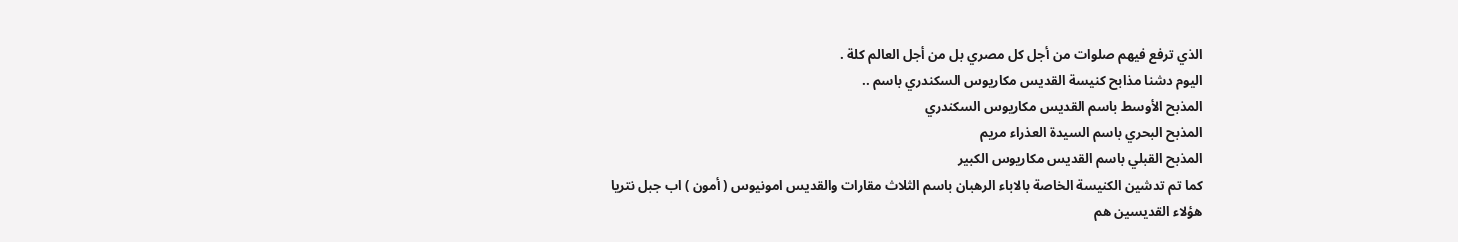الذي ترفع فيهم صلوات من أجل كل مصري بل من أجل العالم كلة .
اليوم دشنا مذابح كنيسة القديس مكاريوس السكندري باسم ..
المذبح الأوسط باسم القديس مكاريوس السكندري
المذبح البحري باسم السيدة العذراء مريم
المذبح القبلي باسم القديس مكاريوس الكبير
كما تم تدشين الكنيسة الخاصة بالاباء الرهبان باسم الثلاث مقارات والقديس امونيوس ( أمون ) اب جبل نتريا
هؤلاء القديسين هم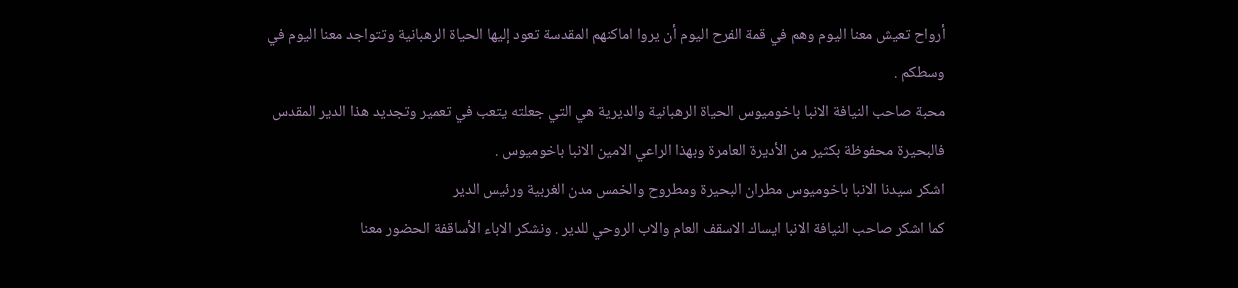أرواح تعيش معنا اليوم وهم في قمة الفرح اليوم أن يروا اماكنهم المقدسة تعود إليها الحياة الرهبانية وتتواجد معنا اليوم في وسطكم .
محبة صاحب النيافة الانبا باخوميوس الحياة الرهبانية والديرية هي التي جعلته يتعب في تعمير وتجديد هذا الدير المقدس فالبحيرة محفوظة بكثير من الأديرة العامرة وبهذا الراعي الامين الانبا باخوميوس .
اشكر سيدنا الانبا باخوميوس مطران البحيرة ومطروح والخمس مدن الغربية ورئيس الدير
كما اشكر صاحب النيافة الانبا ايساك الاسقف العام والاب الروحي للدير . ونشكر الاباء الأساقفة الحضور معنا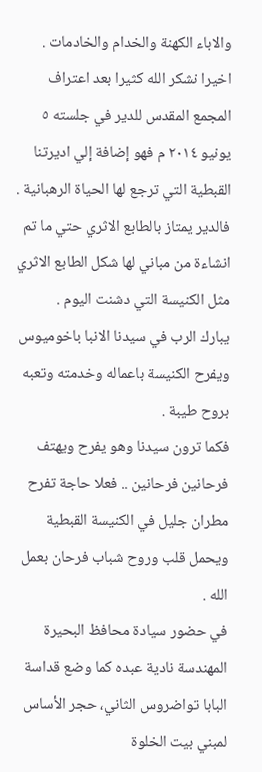والاباء الكهنة والخدام والخادمات .
اخيرا نشكر الله كثيرا بعد اعتراف المجمع المقدس للدير في جلسته ٥ يونيو ٢٠١٤ م فهو إضافة إلي اديرتنا القبطية التي ترجع لها الحياة الرهبانية . فالدير يمتاز بالطابع الاثري حتي ما تم انشاءة من مباني لها شكل الطابع الاثري مثل الكنيسة التي دشنت اليوم .
يبارك الرب في سيدنا الانبا باخوميوس ويفرح الكنيسة باعماله وخدمته وتعبه بروح طيبة .
فكما ترون سيدنا وهو يفرح ويهتف فرحانين فرحانين .. فعلا حاجة تفرح مطران جليل في الكنيسة القبطية ويحمل قلب وروح شباب فرحان بعمل الله .
في حضور سيادة محافظ البحيرة المهندسة نادية عبده كما وضع قداسة البابا تواضروس الثاني، حجر الأساس لمبني بيت الخلوة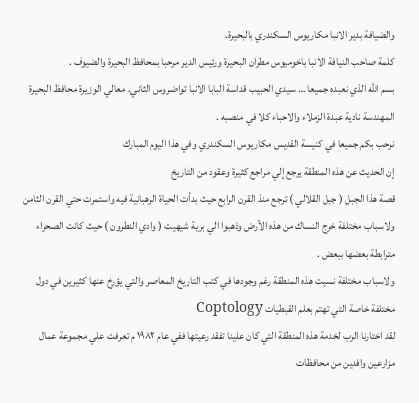والضيافة بدير الانبا مكاريوس السكندري بالبحيرة.
كلمة صاحب النيافة الانبا باخوميوس مطران البحيرة ورئيس الدير مرحبا بمحافظ البحيرة والضيوف .
بسم الله الذي نعبده جميعا … سيدي الحبيب قداسة البابا الانبا تواضروس الثاني. معالي الوزيرة محافظ البحيرة المهندسة نادية عبدة الزملاء والاحباء كلا في منصبه .
نرحب بكم جميعا في كنيسة القديس مكاريوس السكندري وفي هذا اليوم المبارك
إن الحديث عن هذه المنطقة يرجع إلي مراجع كثيرة وعقود من التاريخ
قصة هذا الجبل ( جبل القلالي ) ترجع منذ القرن الرابع حيث بدأت الحياة الرهبانية فيه واستمرت حتي القرن الثامن ولاسباب مختلفة خرج النساك من هذه الأرض وذهبوا الي برية شيهيت ( وادي النطرون ) حيث كانت الصحراء مترابطة بعضها ببعض .
ولاسباب مختلفة نسيت هذه المنطقة رغم وجودها في كتب التاريخ المعاصر والتي يؤرخ عنها كثيرين في دول مختلفة خاصة التي تهتم بعلم القبطيات Coptology
لقد اختارنا الرب لخدمة هذه المنطقة التي كان علينا تفقد رعيتها ففي عام ١٩٨٢ م تعرفت علي مجموعة عمال مزارعين وافدين من محافظات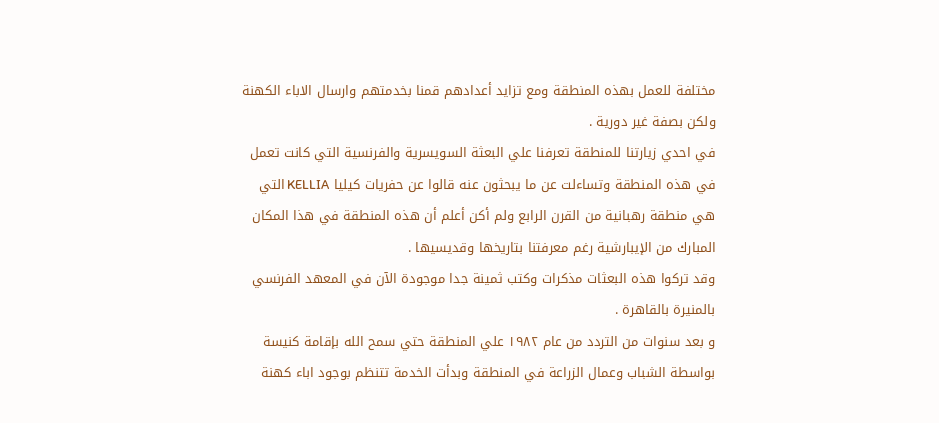مختلفة للعمل بهذه المنطقة ومع تزايد أعدادهم قمنا بخدمتهم وارسال الاباء الكهنة ولكن بصفة غير دورية .
في احدي زيارتنا للمنطقة تعرفنا علي البعثة السويسرية والفرنسية التي كانت تعمل في هذه المنطقة وتساءلت عن ما يبحثون عنه قالوا عن حفريات كيليا KELLIA التي هي منطقة رهبانية من القرن الرابع ولم أكن أعلم أن هذه المنطقة في هذا المكان المبارك من الإيبارشية رغم معرفتنا بتاريخها وقديسيها .
وقد تركوا هذه البعثات مذكرات وكتب ثمينة جدا موجودة الآن في المعهد الفرنسي بالمنيرة بالقاهرة .
و بعد سنوات من التردد من عام ١٩٨٢ علي المنطقة حتي سمح الله بإقامة كنيسة بواسطة الشباب وعمال الزراعة في المنطقة وبدأت الخدمة تتنظم بوجود اباء كهنة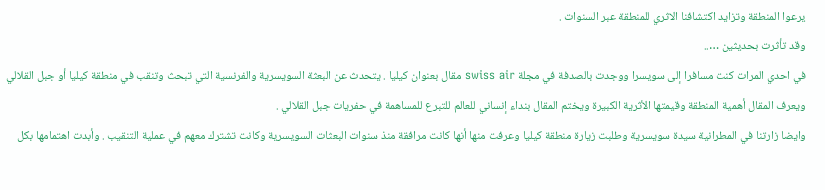يرعوا المنطقة وتزايد اكتشافنا الاثري للمنطقة عبر السنوات .
وقد تأثرت بحديثين …..
في احدي المرات كنت مسافرا إلى سويسرا ووجدت بالصدفة في مجلة swiss air مقال بعنوان كيليا . يتحدث عن البعثة السويسرية والفرنسية التي تبحث وتنقب في منطقة كيليا أو جبل القلالي ويعرف المقال أهمية المنطقة وقيمتها الأثرية الكبيرة ويختم المقال بنداء إنساني للعالم للتبرع للمساهمة في حفريات جبل القلالي .
وايضا زارتنا في المطرانية سيدة سويسرية وطلبت زيارة منطقة كيليا وعرفت منها أنها كانت مرافقة منذ سنوات البعثات السويسرية وكانت تشترك معهم في عملية التنقيب . وأبدت اهتمامها بكل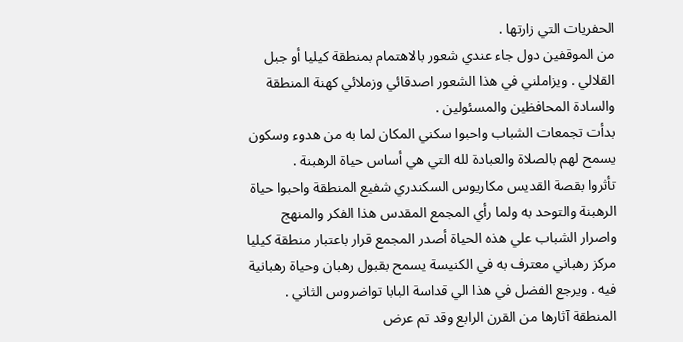الحفريات التي زارتها .
من الموقفين دول جاء عندي شعور بالاهتمام بمنطقة كيليا أو جبل القلالي . ويزاملني في هذا الشعور اصدقائي وزملائي كهنة المنطقة والسادة المحافظين والمسئولين .
بدأت تجمعات الشباب واحبوا سكني المكان لما به من هدوء وسكون يسمح لهم بالصلاة والعبادة لله التي هي أساس حياة الرهبنة .
تأثروا بقصة القديس مكاريوس السكندري شفيع المنطقة واحبوا حياة الرهبنة والتوحد به ولما رأي المجمع المقدس هذا الفكر والمنهج واصرار الشباب علي هذه الحياة أصدر المجمع قرار باعتبار منطقة كيليا مركز رهباني معترف به في الكنيسة يسمح بقبول رهبان وحياة رهبانية فيه . ويرجع الفضل في هذا الي قداسة البابا تواضروس الثاني .
المنطقة آثارها من القرن الرابع وقد تم عرض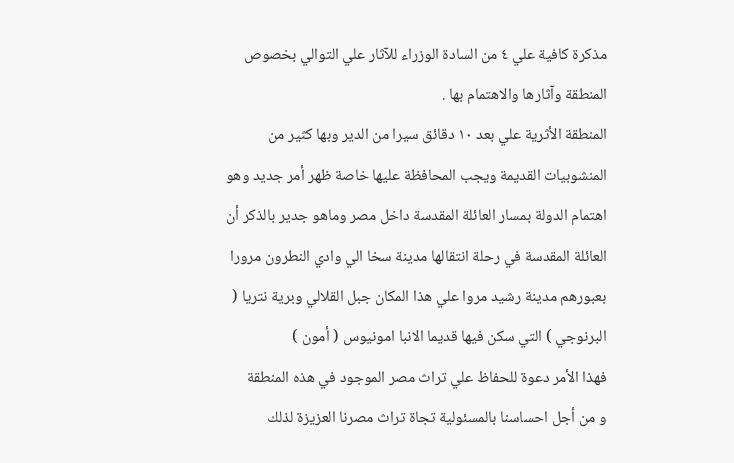مذكرة كافية علي ٤ من السادة الوزراء للآثار علي التوالي بخصوص المنطقة وآثارها والاهتمام بها .
المنطقة الأثرية علي بعد ١٠ دقائق سيرا من الدير وبها كثير من المنشوبيات القديمة ويجب المحافظة عليها خاصة ظهر أمر جديد وهو اهتمام الدولة بمسار العائلة المقدسة داخل مصر وماهو جدير بالذكر أن العائلة المقدسة في رحلة انتقالها مدينة سخا الي وادي النطرون مرورا بعبورهم مدينة رشيد مروا علي هذا المكان جبل القلالي وبرية نتريا ( البرنوجي ) التي سكن فيها قديما الانبا امونيوس ( أمون )
فهذا الأمر دعوة للحفاظ علي تراث مصر الموجود في هذه المنطقة
و من أجل احساسنا بالمسئولية تجاة تراث مصرنا العزيزة لذلك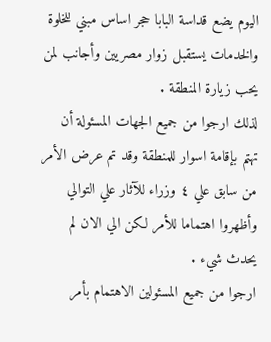اليوم يضع قداسة البابا حجر اساس مبني للخلوة والخدمات يستقبل زوار مصريين وأجانب لمن يحب زيارة المنطقة .
لذلك ارجوا من جميع الجهات المسئولة أن تهتم بإقامة اسوار للمنطقة وقد تم عرض الأمر من سابق علي ٤ وزراء للآثار علي التوالي وأظهروا اهتماما للأمر لكن الي الان لم يحدث شيء .
ارجوا من جميع المسئولين الاهتمام بأمر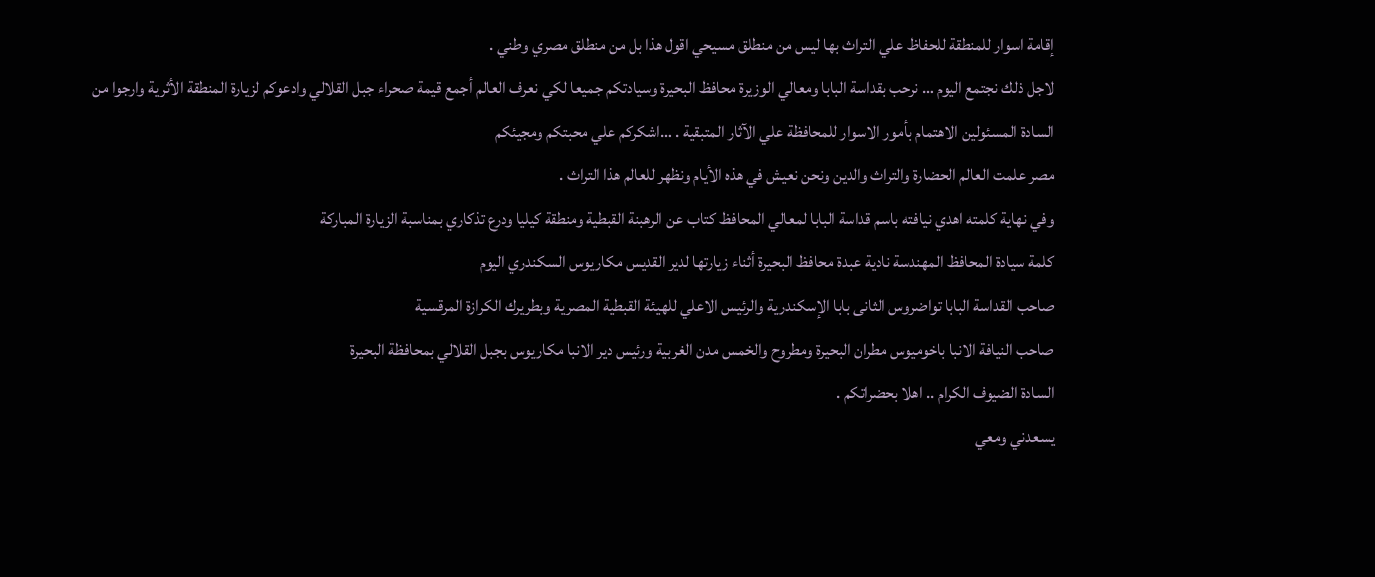إقامة اسوار للمنطقة للحفاظ علي التراث بها ليس من منطلق مسيحي اقول هذا بل من منطلق مصري وطني .
لاجل ذلك نجتمع اليوم … نرحب بقداسة البابا ومعالي الوزيرة محافظ البحيرة وسيادتكم جميعا لكي نعرف العالم أجمع قيمة صحراء جبل القلالي وادعوكم لزيارة المنطقة الأثرية وارجوا من السادة المسئولين الاهتمام بأمور الاسوار للمحافظة علي الآثار المتبقية . …اشكركم علي محبتكم ومجيئكم
مصر علمت العالم الحضارة والتراث والدين ونحن نعيش في هذه الأيام ونظهر للعالم هذا التراث .
وفي نهاية كلمته اهدي نيافته باسم قداسة البابا لمعالي المحافظ كتاب عن الرهبنة القبطية ومنطقة كيليا ودرع تذكاري بمناسبة الزيارة المباركة
كلمة سيادة المحافظ المهندسة نادية عبدة محافظ البحيرة أثناء زيارتها لدير القديس مكاريوس السكندري اليوم
صاحب القداسة البابا تواضروس الثانى بابا الإسكندرية والرئيس الاعلي للهيئة القبطية المصرية وبطريرك الكرازة المرقسية
صاحب النيافة الانبا باخوميوس مطران البحيرة ومطروح والخمس مدن الغربية ورئيس دير الانبا مكاريوس بجبل القلالي بمحافظة البحيرة
السادة الضيوف الكرام .. اهلا بحضراتكم .
يسعدني ومعي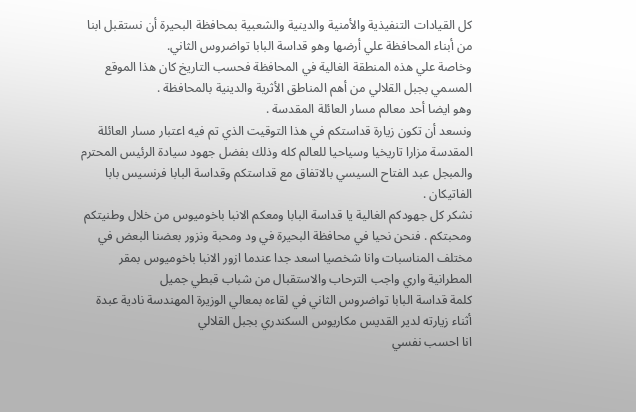كل القيادات التنفيذية والأمنية والدينية والشعبية بمحافظة البحيرة أن نستقبل ابنا من أبناء المحافظة علي أرضها وهو قداسة البابا تواضروس الثاني.
وخاصة علي هذه المنطقة الغالية في المحافظة فحسب التاريخ كان هذا الموقع المسمي بجبل القلالي من أهم المناطق الأثرية والدينية بالمحافظة .
وهو ايضا أحد معالم مسار العائلة المقدسة .
ونسعد أن تكون زيارة قداستكم في هذا التوقيت الذي تم فيه اعتبار مسار العائلة المقدسة مزارا تاريخيا وسياحيا للعالم كله وذلك بفضل جهود سيادة الرئيس المحترم والمبجل عبد الفتاح السيسي بالاتفاق مع قداستكم وقداسة البابا فرنسيس بابا الفاتيكان .
نشكر كل جهودكم الغالية يا قداسة البابا ومعكم الانبا باخوميوس من خلال وطنيتكم ومحبتكم . فنحن نحيا في محافظة البحيرة في ود ومحبة ونزور بعضنا البعض في مختلف المناسبات وانا شخصيا اسعد جدا عندما ازور الانبا باخوميوس بمقر المطرانية واري واجب الترحاب والاستقبال من شباب قبطي جميل
كلمة قداسة البابا تواضروس الثاني في لقاءه بمعالي الوزيرة المهندسة نادية عبدة أثناء زيارته لدير القديس مكاريوس السكندري بجبل القلالي
انا احسب نفسي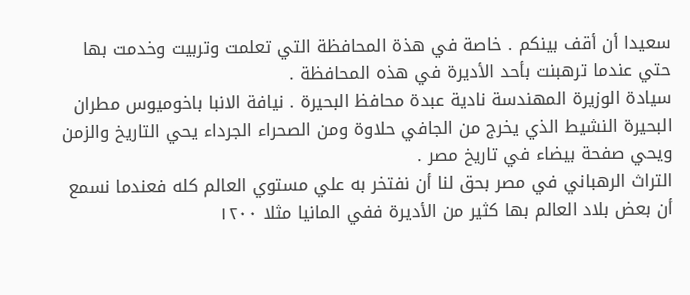سعيدا أن أقف بينكم . خاصة في هذة المحافظة التي تعلمت وتربيت وخدمت بها حتي عندما ترهبنت بأحد الأديرة في هذه المحافظة .
سيادة الوزيرة المهندسة نادية عبدة محافظ البحيرة . نيافة الانبا باخوميوس مطران البحيرة النشيط الذي يخرج من الجافي حلاوة ومن الصحراء الجرداء يحي التاريخ والزمن ويحي صفحة بيضاء في تاريخ مصر .
التراث الرهباني في مصر بحق لنا أن نفتخر به علي مستوي العالم كله فعندما نسمع أن بعض بلاد العالم بها كثير من الأديرة ففي المانيا مثلا ١٢٠٠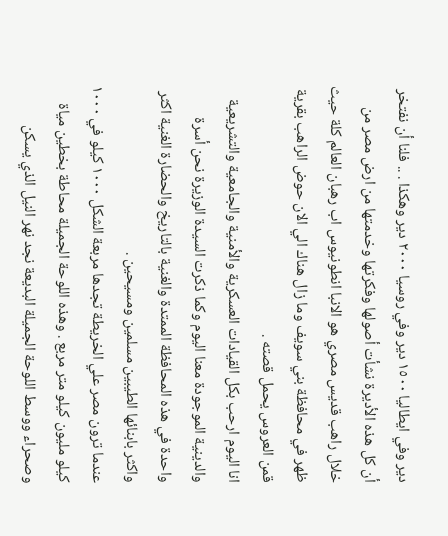دير وفي ايطاليا ١٥٠٠ دير وفي روسيا ٢٠٠٠ دير وهكذا . .. فلنا أن نفتخر أن كل هذه الأديرة نشأت أصولها وفكرتها وخدمتها من ارض مصر من خلال راهب قديس مصري هو الانبا انطونيوس اب رهبان العالم كلة حيث ظهر في محافظة بني سويف وما زال هناك الي الان حوض الراهب بقرية قمن العروس يحمل قصته .
انا اليوم ارحب بكل القيادات العسكرية والأمنية والجامعية والتشريعية والدينية الموجودة معنا اليوم وكما ذكرت السيدة الوزيرة نحن أسرة واحدة في هذه المحافظة الممتدة والغنية بالتاريخ والحضارة الغنية اكثر واكثر بابنائها الطيبين مسلمين ومسيحين .
عندما ترون مصر علي الخريطة تجدها مربعة الشكل ١٠٠٠ كيلو في ١٠٠٠ كيلو مليون كيلو متر مربع . وهذه اللوحة الجميلة محاطة بخطين مياة وصحراء ووسط اللوحة الجميلة البديعة نجد نهر النيل الذي يسكن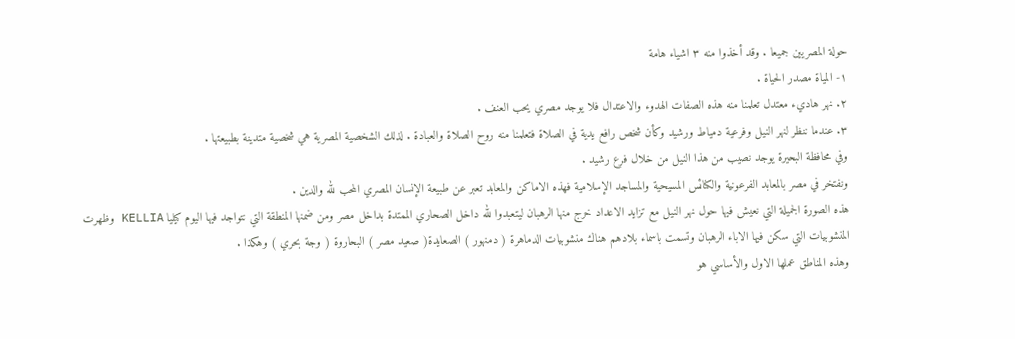حولة المصريين جميعا . وقد أخذوا منه ٣ اشياء هامة
١- المياة مصدر الحياة .
٢. نهر هاديء معتدل تعلمنا منه هذه الصفات الهدوء والاعتدال فلا يوجد مصري يحب العنف .
٣. عندما ننظر لنهر النيل وفرعية دمياط ورشيد وكأن شخص رافع يدية في الصلاة فتعلمنا منه روح الصلاة والعبادة . لذلك الشخصية المصرية هي شخصية متدينة بطبيعتها .
وفي محافظة البحيرة يوجد نصيب من هذا النيل من خلال فرع رشيد .
ونفتخر في مصر بالمعابد الفرعونية والكنائس المسيحية والمساجد الإسلامية فهذه الاماكن والمعابد تعبر عن طبيعة الإنسان المصري المحب لله والدين .
هذه الصورة الجميلة التي نعيش فيها حول نهر النيل مع تزايد الاعداد خرج منها الرهبان ليتعبدوا لله داخل الصحاري الممتدة بداخل مصر ومن ضمنها المنطقة التي نتواجد فيها اليوم كيليا KELLIA وظهرت المنشوبيات التي سكن فيها الاباء الرهبان وتسمت باسماء بلادهم هناك منشوبيات الدماهرة ( دمنهور ) الصعايدة( صعيد مصر ) البحاروة ( وجة بحري ) وهكذا .
وهذه المناطق عملها الاول والأساسي هو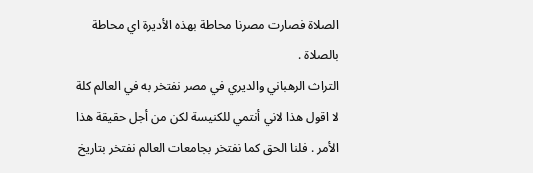الصلاة فصارت مصرنا محاطة بهذه الأديرة اي محاطة بالصلاة .
التراث الرهباني والديري في مصر نفتخر به في العالم كلة لا اقول هذا لاني أنتمي للكنيسة لكن من أجل حقيقة هذا الأمر . فلنا الحق كما نفتخر بجامعات العالم نفتخر بتاريخ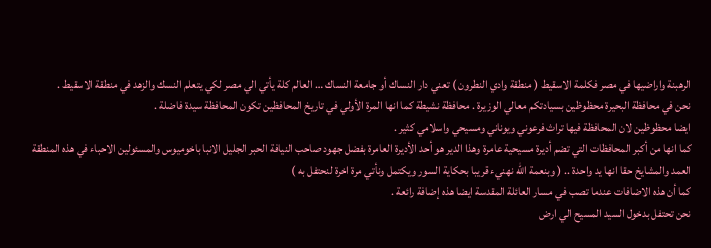الرهبنة واراضيها في مصر فكلمة الاسقيط ( منطقة وادي النطرون ) تعني دار النساك أو جامعة النساك … العالم كلة يأتي الي مصر لكي يتعلم النسك والزهد في منطقة الاسقيط .
نحن في محافظة البحيرة محظوظين بسيادتكم معالي الوزيرة . محافظة نشيطة كما انها المرة الأولي في تاريخ المحافظين تكون المحافظة سيدة فاضلة .
ايضا محظوظين لان المحافظة فيها تراث فرعوني ويوناني ومسيحي واسلامي كثير .
كما انها من أكبر المحافظات التي تضم أديرة مسيحية عامرة وهذا الدير هو أحد الأديرة العامرة بفضل جهود صاحب النيافة الحبر الجليل الانبا باخوميوس والمسئولين الاحباء في هذه المنطقة العمد والمشايخ حقا انها يد واحدة .. ( وبنعمة الله نهنيء قريبا بحكاية السور ويكتمل ونأتي مرة اخرة لنحتفل به )
كما أن هذه الاضافات عندما تصب في مسار العائلة المقدسة ايضا هذه إضافة رائعة .
نحن تحتفل بدخول السيد المسيح الي ارض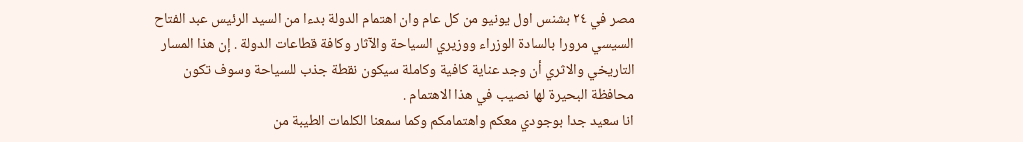مصر في ٢٤ بشنس اول يونيو من كل عام وان اهتمام الدولة بدءا من السيد الرئيس عبد الفتاح السيسي مرورا بالسادة الوزراء ووزيري السياحة والآثار وكافة قطاعات الدولة . إن هذا المسار التاريخي والاثري أن وجد عناية كافية وكاملة سيكون نقطة جذب للسياحة وسوف تكون محافظة البحيرة لها نصيب في هذا الاهتمام .
انا سعيد جدا بوجودي معكم واهتمامكم وكما سمعنا الكلمات الطيبة من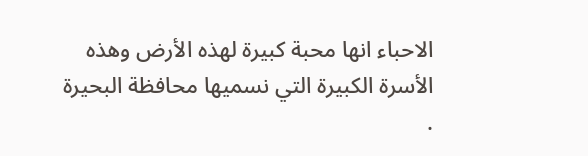الاحباء انها محبة كبيرة لهذه الأرض وهذه الأسرة الكبيرة التي نسميها محافظة البحيرة .